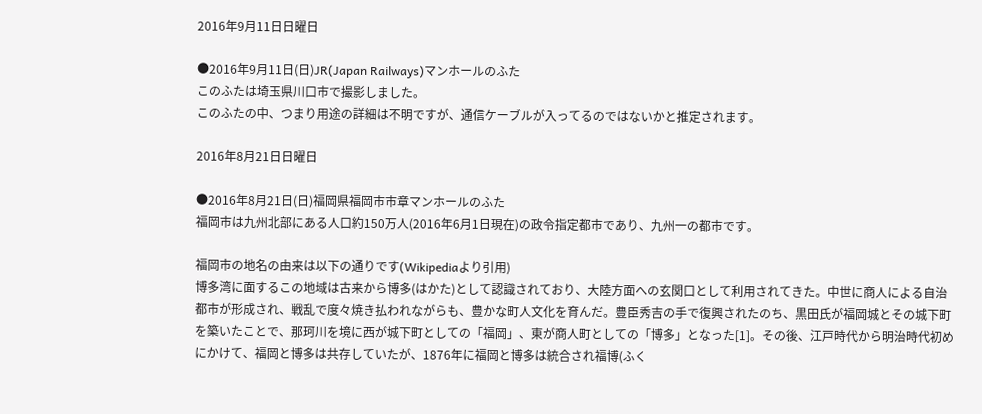2016年9月11日日曜日

●2016年9月11日(日)JR(Japan Railways)マンホールのふた
このふたは埼玉県川口市で撮影しました。
このふたの中、つまり用途の詳細は不明ですが、通信ケーブルが入ってるのではないかと推定されます。

2016年8月21日日曜日

●2016年8月21日(日)福岡県福岡市市章マンホールのふた
福岡市は九州北部にある人口約150万人(2016年6月1日現在)の政令指定都市であり、九州一の都市です。

福岡市の地名の由来は以下の通りです(Wikipediaより引用)
博多湾に面するこの地域は古来から博多(はかた)として認識されており、大陸方面への玄関口として利用されてきた。中世に商人による自治都市が形成され、戦乱で度々焼き払われながらも、豊かな町人文化を育んだ。豊臣秀吉の手で復興されたのち、黒田氏が福岡城とその城下町を築いたことで、那珂川を境に西が城下町としての「福岡」、東が商人町としての「博多」となった[1]。その後、江戸時代から明治時代初めにかけて、福岡と博多は共存していたが、1876年に福岡と博多は統合され福博(ふく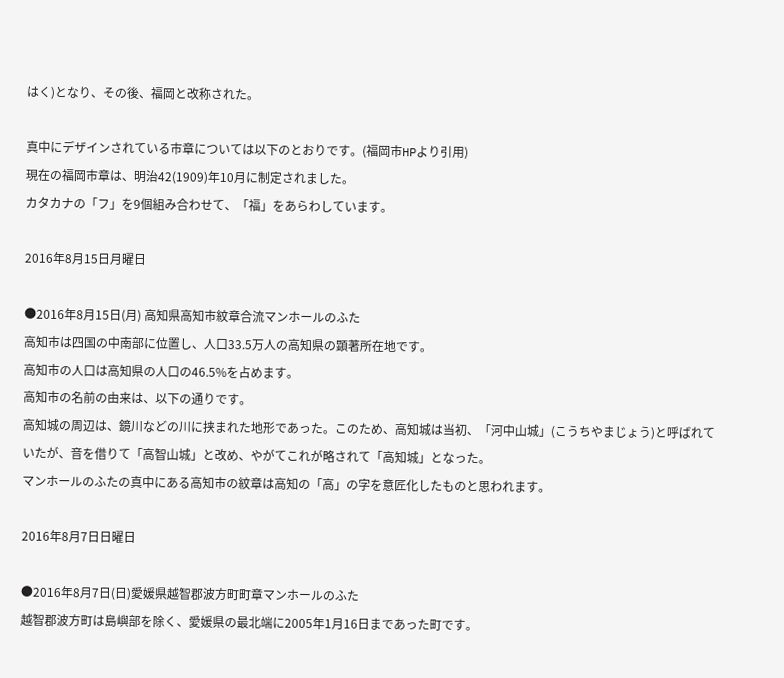はく)となり、その後、福岡と改称された。

真中にデザインされている市章については以下のとおりです。(福岡市HPより引用)
現在の福岡市章は、明治42(1909)年10月に制定されました。
カタカナの「フ」を9個組み合わせて、「福」をあらわしています。

2016年8月15日月曜日

●2016年8月15日(月) 高知県高知市紋章合流マンホールのふた
高知市は四国の中南部に位置し、人口33.5万人の高知県の顕著所在地です。
高知市の人口は高知県の人口の46.5%を占めます。
高知市の名前の由来は、以下の通りです。
高知城の周辺は、鏡川などの川に挟まれた地形であった。このため、高知城は当初、「河中山城」(こうちやまじょう)と呼ばれていたが、音を借りて「高智山城」と改め、やがてこれが略されて「高知城」となった。
マンホールのふたの真中にある高知市の紋章は高知の「高」の字を意匠化したものと思われます。

2016年8月7日日曜日

●2016年8月7日(日)愛媛県越智郡波方町町章マンホールのふた
越智郡波方町は島嶼部を除く、愛媛県の最北端に2005年1月16日まであった町です。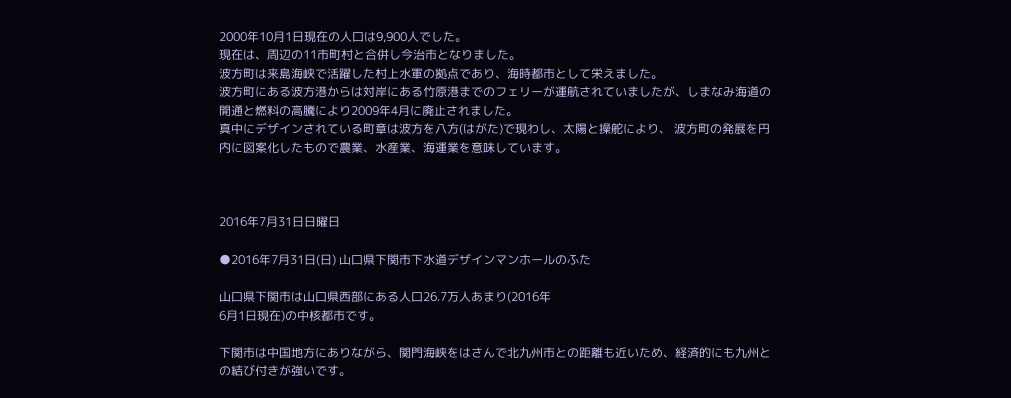2000年10月1日現在の人口は9,900人でした。
現在は、周辺の11市町村と合併し今治市となりました。
波方町は来島海峡で活躍した村上水軍の拠点であり、海時都市として栄えました。
波方町にある波方港からは対岸にある竹原港までのフェリーが運航されていましたが、しまなみ海道の開通と燃料の高騰により2009年4月に廃止されました。
真中にデザインされている町章は波方を八方(はがた)で現わし、太陽と操舵により、 波方町の発展を円内に図案化したもので農業、水産業、海運業を意味しています。



2016年7月31日日曜日

●2016年7月31日(日) 山口県下関市下水道デザインマンホールのふた

山口県下関市は山口県西部にある人口26.7万人あまり(2016年
6月1日現在)の中核都市です。

下関市は中国地方にありながら、関門海峡をはさんで北九州市との距離も近いため、経済的にも九州との結び付きが強いです。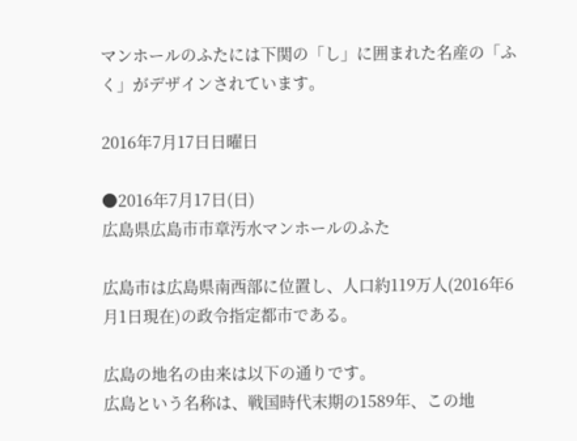マンホールのふたには下関の「し」に囲まれた名産の「ふく」がデザインされています。

2016年7月17日日曜日

●2016年7月17日(日)
広島県広島市市章汚水マンホールのふた

広島市は広島県南西部に位置し、人口約119万人(2016年6月1日現在)の政令指定都市である。

広島の地名の由来は以下の通りです。
広島という名称は、戦国時代末期の1589年、この地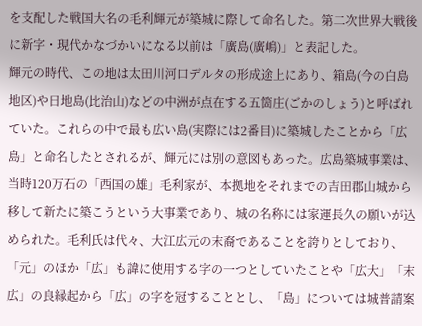を支配した戦国大名の毛利輝元が築城に際して命名した。第二次世界大戦後に新字・現代かなづかいになる以前は「廣島(廣嶋)」と表記した。
輝元の時代、この地は太田川河口デルタの形成途上にあり、箱島(今の白島地区)や日地島(比治山)などの中洲が点在する五箇庄(ごかのしょう)と呼ばれていた。これらの中で最も広い島(実際には2番目)に築城したことから「広島」と命名したとされるが、輝元には別の意図もあった。広島築城事業は、当時120万石の「西国の雄」毛利家が、本拠地をそれまでの吉田郡山城から移して新たに築こうという大事業であり、城の名称には家運長久の願いが込められた。毛利氏は代々、大江広元の末裔であることを誇りとしており、「元」のほか「広」も諱に使用する字の一つとしていたことや「広大」「末広」の良縁起から「広」の字を冠することとし、「島」については城普請案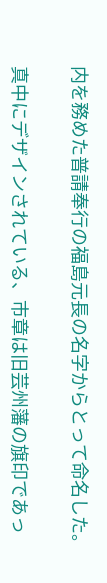内を務めた普請奉行の福島元長の名字からとって命名した。

真中にデザインされている、市章は旧芸州藩の旗印であっ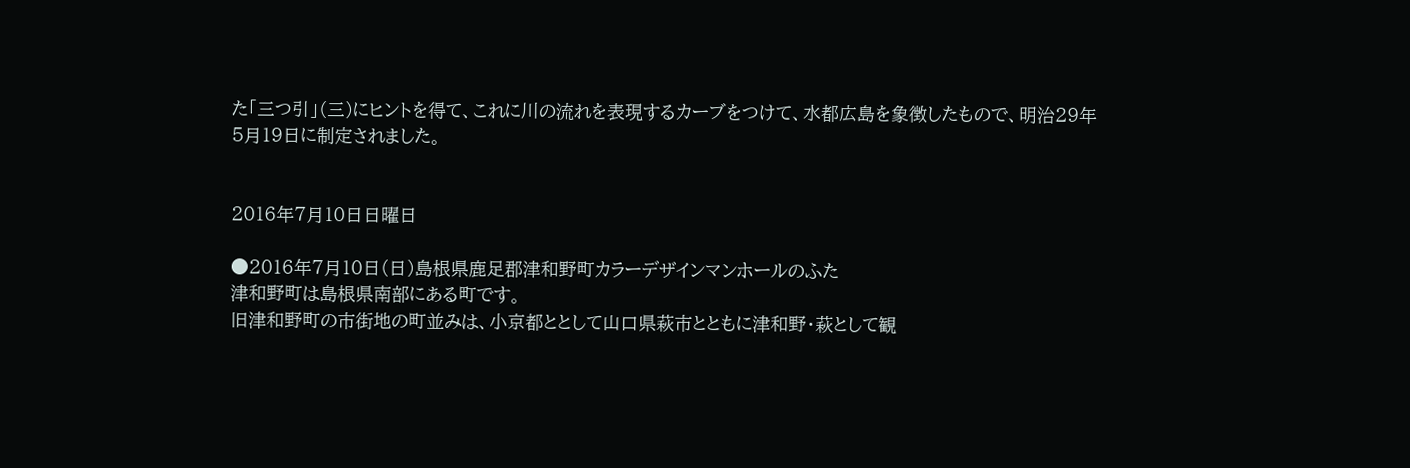た「三つ引」(三)にヒントを得て、これに川の流れを表現するカーブをつけて、水都広島を象徴したもので、明治29年5月19日に制定されました。


2016年7月10日日曜日

●2016年7月10日(日)島根県鹿足郡津和野町カラーデザインマンホールのふた
津和野町は島根県南部にある町です。
旧津和野町の市街地の町並みは、小京都ととして山口県萩市とともに津和野・萩として観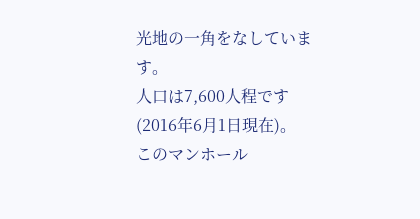光地の一角をなしています。
人口は7,600人程です(2016年6月1日現在)。
このマンホール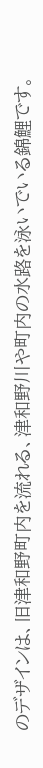のデザインは、旧津和野町内を流れる、津和野川や町内の水路を泳いでいる錦鯉です。